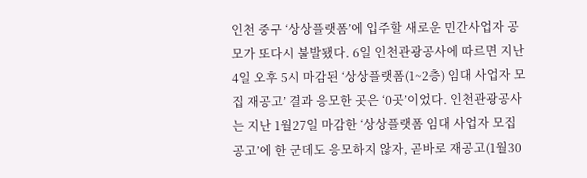인천 중구 ‘상상플랫폼’에 입주할 새로운 민간사업자 공모가 또다시 불발됐다. 6일 인천관광공사에 따르면 지난 4일 오후 5시 마감된 ‘상상플랫폼(1~2층) 임대 사업자 모집 재공고’ 결과 응모한 곳은 ‘0곳’이었다. 인천관광공사는 지난 1월27일 마감한 ‘상상플랫폼 임대 사업자 모집 공고’에 한 군데도 응모하지 않자, 곧바로 재공고(1월30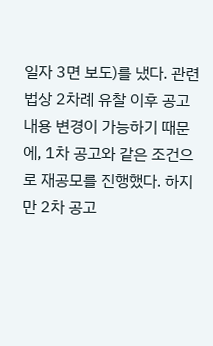일자 3면 보도)를 냈다. 관련법상 2차례 유찰 이후 공고 내용 변경이 가능하기 때문에, 1차 공고와 같은 조건으로 재공모를 진행했다. 하지만 2차 공고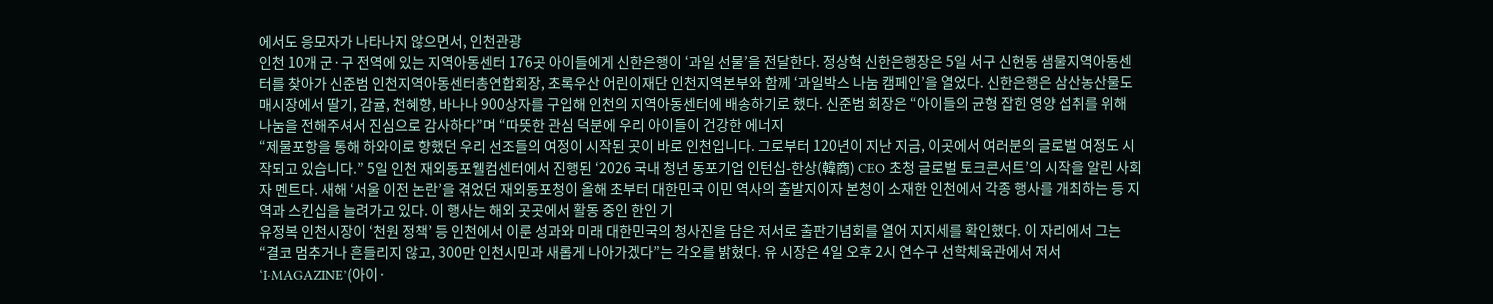에서도 응모자가 나타나지 않으면서, 인천관광
인천 10개 군·구 전역에 있는 지역아동센터 176곳 아이들에게 신한은행이 ‘과일 선물’을 전달한다. 정상혁 신한은행장은 5일 서구 신현동 샘물지역아동센터를 찾아가 신준범 인천지역아동센터총연합회장, 초록우산 어린이재단 인천지역본부와 함께 ‘과일박스 나눔 캠페인’을 열었다. 신한은행은 삼산농산물도매시장에서 딸기, 감귤, 천혜향, 바나나 900상자를 구입해 인천의 지역아동센터에 배송하기로 했다. 신준범 회장은 “아이들의 균형 잡힌 영양 섭취를 위해 나눔을 전해주셔서 진심으로 감사하다”며 “따뜻한 관심 덕분에 우리 아이들이 건강한 에너지
“제물포항을 통해 하와이로 향했던 우리 선조들의 여정이 시작된 곳이 바로 인천입니다. 그로부터 120년이 지난 지금, 이곳에서 여러분의 글로벌 여정도 시작되고 있습니다.” 5일 인천 재외동포웰컴센터에서 진행된 ‘2026 국내 청년 동포기업 인턴십-한상(韓商) CEO 초청 글로벌 토크콘서트’의 시작을 알린 사회자 멘트다. 새해 ‘서울 이전 논란’을 겪었던 재외동포청이 올해 초부터 대한민국 이민 역사의 출발지이자 본청이 소재한 인천에서 각종 행사를 개최하는 등 지역과 스킨십을 늘려가고 있다. 이 행사는 해외 곳곳에서 활동 중인 한인 기
유정복 인천시장이 ‘천원 정책’ 등 인천에서 이룬 성과와 미래 대한민국의 청사진을 담은 저서로 출판기념회를 열어 지지세를 확인했다. 이 자리에서 그는 “결코 멈추거나 흔들리지 않고, 300만 인천시민과 새롭게 나아가겠다”는 각오를 밝혔다. 유 시장은 4일 오후 2시 연수구 선학체육관에서 저서 ‘I·MAGAZINE’(아이·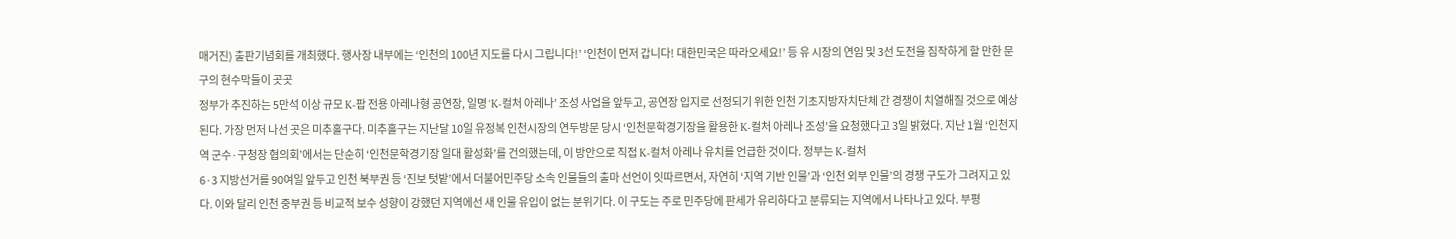매거진) 출판기념회를 개최했다. 행사장 내부에는 ‘인천의 100년 지도를 다시 그립니다!’ ‘인천이 먼저 갑니다! 대한민국은 따라오세요!’ 등 유 시장의 연임 및 3선 도전을 짐작하게 할 만한 문구의 현수막들이 곳곳
정부가 추진하는 5만석 이상 규모 K-팝 전용 아레나형 공연장, 일명 ‘K-컬처 아레나’ 조성 사업을 앞두고, 공연장 입지로 선정되기 위한 인천 기초지방자치단체 간 경쟁이 치열해질 것으로 예상된다. 가장 먼저 나선 곳은 미추홀구다. 미추홀구는 지난달 10일 유정복 인천시장의 연두방문 당시 ‘인천문학경기장을 활용한 K-컬처 아레나 조성’을 요청했다고 3일 밝혔다. 지난 1월 ‘인천지역 군수·구청장 협의회’에서는 단순히 ‘인천문학경기장 일대 활성화’를 건의했는데, 이 방안으로 직접 K-컬처 아레나 유치를 언급한 것이다. 정부는 K-컬처
6·3 지방선거를 90여일 앞두고 인천 북부권 등 ‘진보 텃밭’에서 더불어민주당 소속 인물들의 출마 선언이 잇따르면서, 자연히 ‘지역 기반 인물’과 ‘인천 외부 인물’의 경쟁 구도가 그려지고 있다. 이와 달리 인천 중부권 등 비교적 보수 성향이 강했던 지역에선 새 인물 유입이 없는 분위기다. 이 구도는 주로 민주당에 판세가 유리하다고 분류되는 지역에서 나타나고 있다. 부평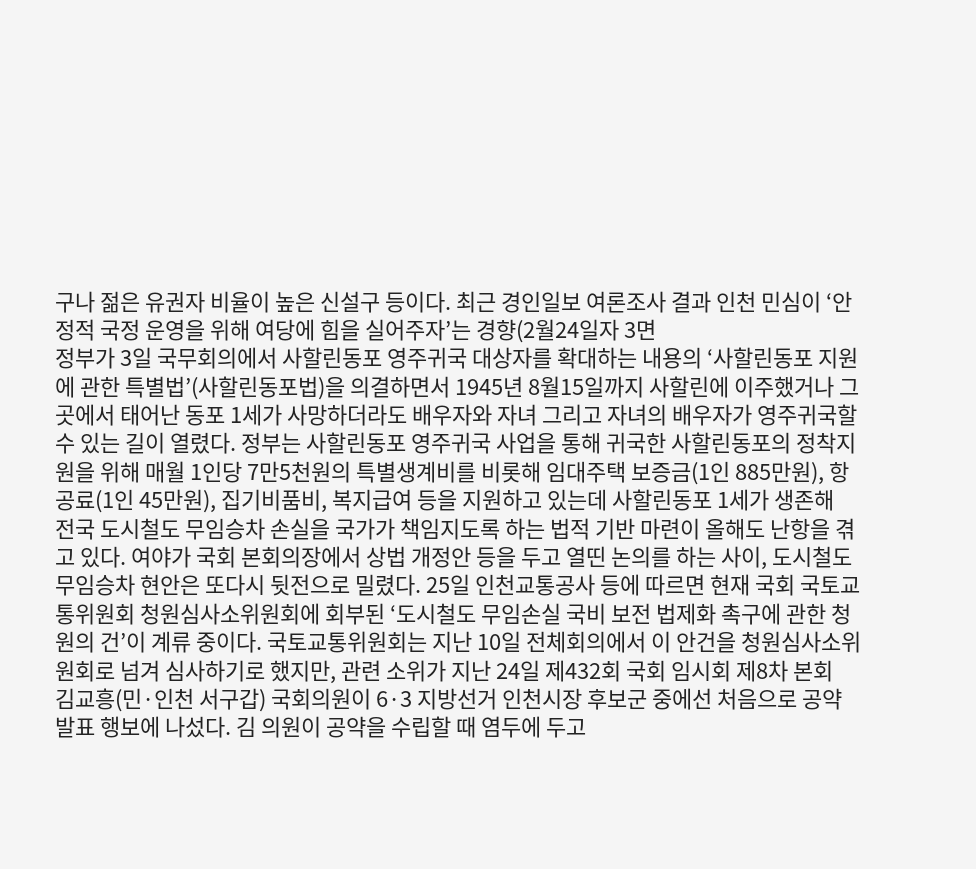구나 젊은 유권자 비율이 높은 신설구 등이다. 최근 경인일보 여론조사 결과 인천 민심이 ‘안정적 국정 운영을 위해 여당에 힘을 실어주자’는 경향(2월24일자 3면
정부가 3일 국무회의에서 사할린동포 영주귀국 대상자를 확대하는 내용의 ‘사할린동포 지원에 관한 특별법’(사할린동포법)을 의결하면서 1945년 8월15일까지 사할린에 이주했거나 그곳에서 태어난 동포 1세가 사망하더라도 배우자와 자녀 그리고 자녀의 배우자가 영주귀국할 수 있는 길이 열렸다. 정부는 사할린동포 영주귀국 사업을 통해 귀국한 사할린동포의 정착지원을 위해 매월 1인당 7만5천원의 특별생계비를 비롯해 임대주택 보증금(1인 885만원), 항공료(1인 45만원), 집기비품비, 복지급여 등을 지원하고 있는데 사할린동포 1세가 생존해
전국 도시철도 무임승차 손실을 국가가 책임지도록 하는 법적 기반 마련이 올해도 난항을 겪고 있다. 여야가 국회 본회의장에서 상법 개정안 등을 두고 열띤 논의를 하는 사이, 도시철도 무임승차 현안은 또다시 뒷전으로 밀렸다. 25일 인천교통공사 등에 따르면 현재 국회 국토교통위원회 청원심사소위원회에 회부된 ‘도시철도 무임손실 국비 보전 법제화 촉구에 관한 청원의 건’이 계류 중이다. 국토교통위원회는 지난 10일 전체회의에서 이 안건을 청원심사소위원회로 넘겨 심사하기로 했지만, 관련 소위가 지난 24일 제432회 국회 임시회 제8차 본회
김교흥(민·인천 서구갑) 국회의원이 6·3 지방선거 인천시장 후보군 중에선 처음으로 공약 발표 행보에 나섰다. 김 의원이 공약을 수립할 때 염두에 두고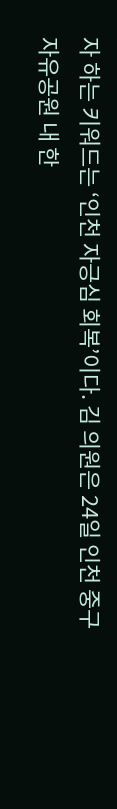자 하는 키워드는 ‘인천 자긍심 회복’이다. 김 의원은 24일 인천 중구 자유공원 내 한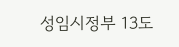성임시정부 13도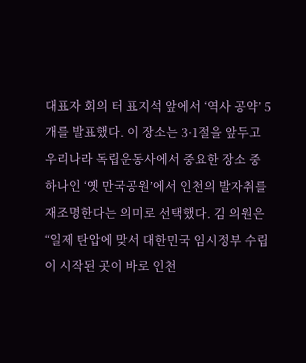대표자 회의 터 표지석 앞에서 ‘역사 공약’ 5개를 발표했다. 이 장소는 3·1절을 앞두고 우리나라 독립운동사에서 중요한 장소 중 하나인 ‘옛 만국공원’에서 인천의 발자취를 재조명한다는 의미로 선택했다. 김 의원은 “일제 탄압에 맞서 대한민국 임시정부 수립이 시작된 곳이 바로 인천